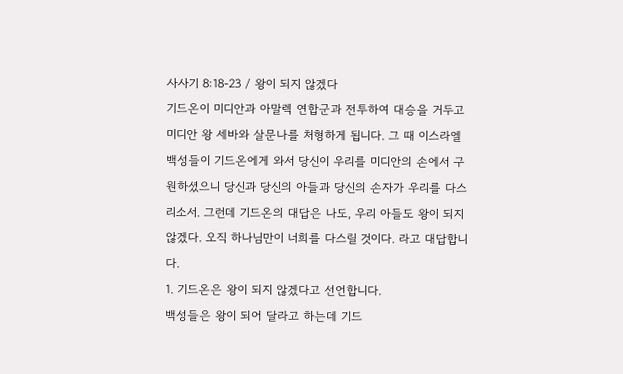사사기 8:18-23 / 왕이 되지 않겠다
기드온이 미디안과 아말렉 연합군과 전투하여 대승을 거두고 미디안 왕 세바와 살문나를 처형하게 됩니다. 그 때 이스라엘 백성들이 기드온에게 와서 당신이 우리를 미디안의 손에서 구원하셨으니 당신과 당신의 아들과 당신의 손자가 우리를 다스리소서. 그런데 기드온의 대답은 나도, 우리 아들도 왕이 되지 않겠다. 오직 하나님만이 너희를 다스릴 것이다. 라고 대답합니다.
1. 기드온은 왕이 되지 않겠다고 선언합니다.
백성들은 왕이 되어 달라고 하는데 기드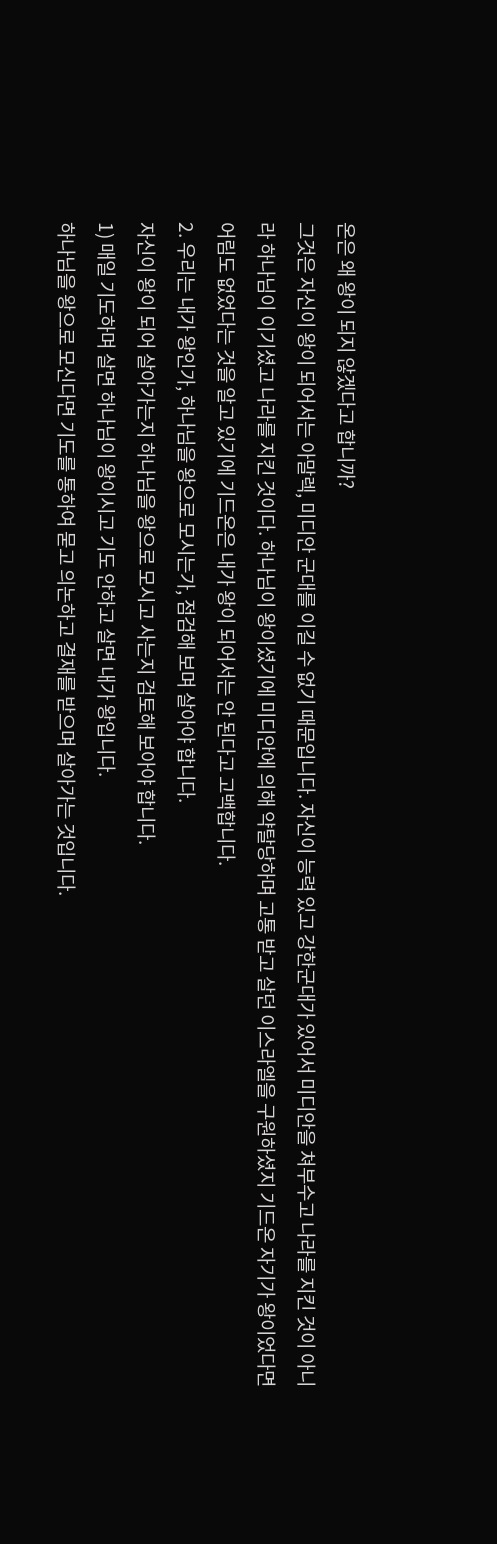온은 왜 왕이 되지 않겠다고 합니까?
그것은 자신이 왕이 되어서는 아말렉, 미디안 군대를 이길 수 없기 때문입니다. 자신이 능력 있고 강한군대가 있어서 미디안을 쳐부수고 나라를 지킨 것이 아니라 하나님이 이기셨고 나라를 지킨 것이다. 하나님이 왕이셨기에 미디안에 의해 약탈당하며 고통 받고 살던 이스라엘을 구원하셨지 기드온 자기가 왕이었다면 어림도 없었다는 것을 알고 있기에 기드온은 내가 왕이 되어서는 안 된다고 고백합니다.
2. 우리는 내가 왕인가, 하나님을 왕으로 모시는가, 점검해 보며 살아야 합니다.
자신이 왕이 되어 살아가는지 하나님을 왕으로 모시고 사는지 검토해 보아야 합니다.
1) 매일 기도하며 살면 하나님이 왕이시고 기도 안하고 살면 내가 왕입니다.
하나님을 왕으로 모신다면 기도를 통하여 묻고 의논하고 결재를 받으며 살아가는 것입니다.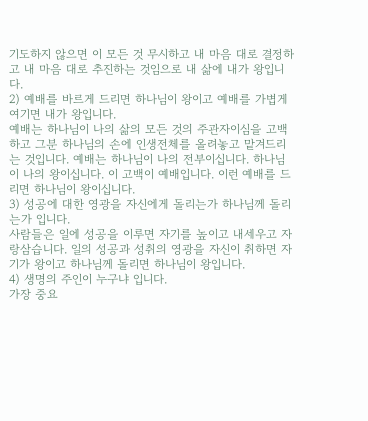기도하지 않으면 이 모든 것 무시하고 내 마음 대로 결정하고 내 마음 대로 추진하는 것임으로 내 삶에 내가 왕입니다.
2) 예배를 바르게 드리면 하나님이 왕이고 예배를 가볍게 여기면 내가 왕입니다.
예배는 하나님이 나의 삶의 모든 것의 주관자이심을 고백하고 그분 하나님의 손에 인생전체를 올려놓고 맡겨드리는 것입니다. 예배는 하나님이 나의 전부이십니다. 하나님이 나의 왕이십니다. 이 고백이 예배입니다. 이런 예배를 드리면 하나님이 왕이십니다.
3) 성공에 대한 영광을 자신에게 돌리는가 하나님께 돌리는가 입니다.
사람들은 일에 성공을 이루면 자기를 높이고 내세우고 자랑삼습니다. 일의 성공과 성취의 영광을 자신이 취하면 자기가 왕이고 하나님께 돌리면 하나님이 왕입니다.
4) 생명의 주인이 누구냐 입니다.
가장 중요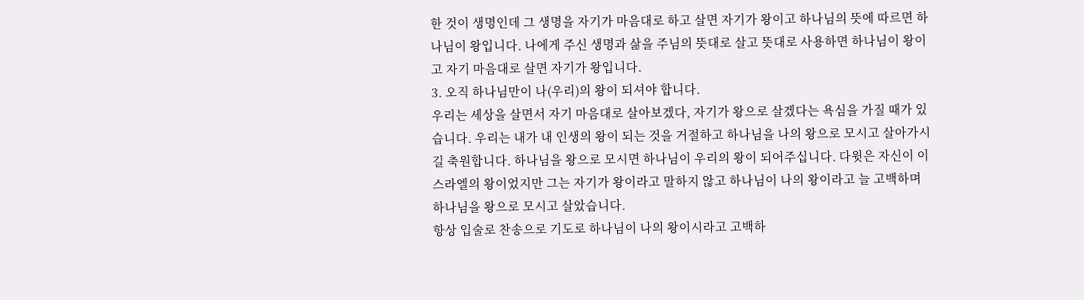한 것이 생명인데 그 생명을 자기가 마음대로 하고 살면 자기가 왕이고 하나님의 뜻에 따르면 하나님이 왕입니다. 나에게 주신 생명과 삶을 주님의 뜻대로 살고 뜻대로 사용하면 하나님이 왕이고 자기 마음대로 살면 자기가 왕입니다.
3. 오직 하나님만이 나(우리)의 왕이 되셔야 합니다.
우리는 세상을 살면서 자기 마음대로 살아보겠다, 자기가 왕으로 살겠다는 욕심을 가질 때가 있습니다. 우리는 내가 내 인생의 왕이 되는 것을 거절하고 하나님을 나의 왕으로 모시고 살아가시길 축원합니다. 하나님을 왕으로 모시면 하나님이 우리의 왕이 되어주십니다. 다윗은 자신이 이스라엘의 왕이었지만 그는 자기가 왕이라고 말하지 않고 하나님이 나의 왕이라고 늘 고백하며 하나님을 왕으로 모시고 살았습니다.
항상 입술로 찬송으로 기도로 하나님이 나의 왕이시라고 고백하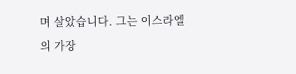며 살았습니다. 그는 이스라엘의 가장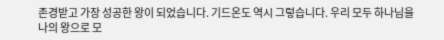존경받고 가장 성공한 왕이 되었습니다. 기드온도 역시 그렇습니다. 우리 모두 하나님을 나의 왕으로 모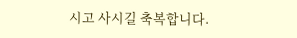시고 사시길 축복합니다.